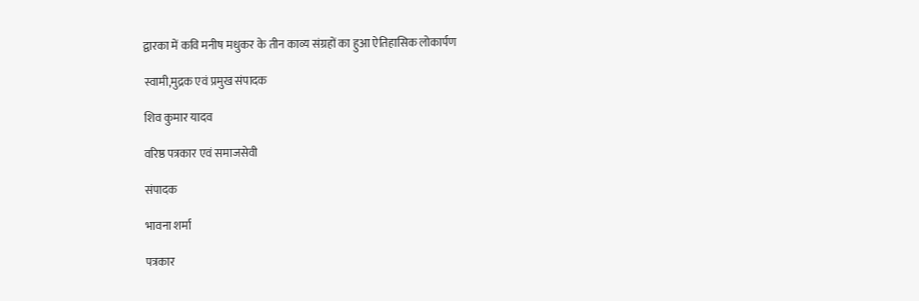द्वारका में कवि मनीष मधुकर के तीन काव्य संग्रहों का हुआ ऐतिहासिक लोकार्पण

स्वामी,मुद्रक एवं प्रमुख संपादक

शिव कुमार यादव

वरिष्ठ पत्रकार एवं समाजसेवी

संपादक

भावना शर्मा

पत्रकार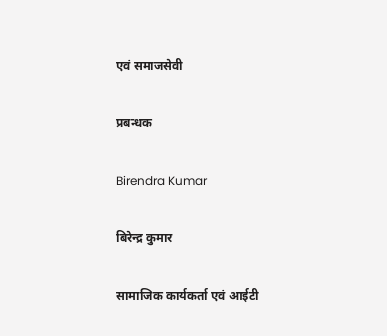एवं समाजसेवी

प्रबन्धक

Birendra Kumar

बिरेन्द्र कुमार

सामाजिक कार्यकर्ता एवं आईटी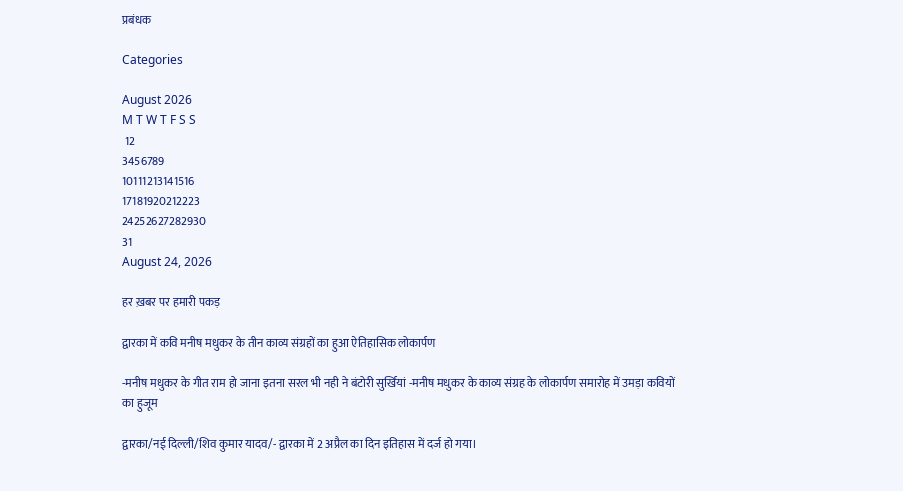प्रबंधक

Categories

August 2026
M T W T F S S
 12
3456789
10111213141516
17181920212223
24252627282930
31
August 24, 2026

हर ख़बर पर हमारी पकड़

द्वारका में कवि मनीष मधुकर के तीन काव्य संग्रहों का हुआ ऐतिहासिक लोकार्पण

-मनीष मधुकर के गीत राम हो जाना इतना सरल भी नही ने बंटोरी सुर्खियां -मनीष मधुकर के काव्य संग्रह के लोकार्पण समारोह में उमड़ा कवियों का हुजूम

द्वारका/नई दिल्ली/शिव कुमार यादव/- द्वारका में 2 अप्रैल का दिन इतिहास में दर्ज हो गया।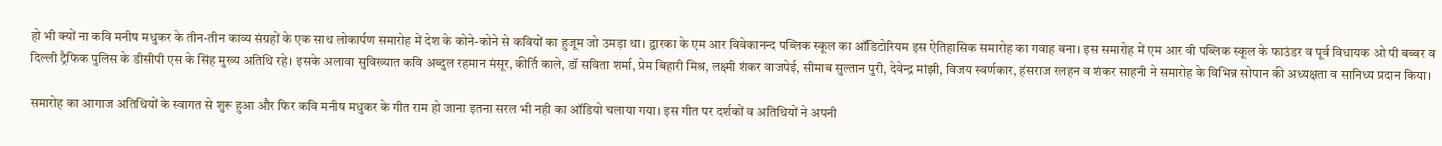हो भी क्यों ना कवि मनीष मधुकर के तीन-तीन काव्य संग्रहों के एक साथ लोकार्पण समारोह में देश के कोने-कोने से कवियों का हुजूम जो उमड़ा था। द्वारका के एम आर विवेकानन्द पब्लिक स्कूल का ऑडिटोरियम इस ऐतिहासिक समारोह का गवाह बना। इस समारोह में एम आर वी पब्लिक स्कूल के फाउंडर व पूर्व विधायक ओ पी बब्बर व दिल्ली ट्रैफिक पुलिस के डीसीपी एस के सिंह मुख्य अतिथि रहे। इसके अलावा सुविख्यात कवि अब्दुल रहमान मंसूर, कीर्ति काले, डॉ सविता शर्मा, प्रेम बिहारी मिश्र, लक्ष्मी शंकर वाजपेई, सीमाब सुल्तान पुरी, देवेन्द्र मांझी, विजय स्वर्णकार, हंसराज रलहन व शंकर साहनी ने समारोह के विभिन्न सोपान की अध्यक्षता व सानिध्य प्रदान किया।

समारोह का आगाज अतिथियों के स्वागत से शुरू हुआ और फिर कवि मनीष मधुकर के गीत राम हो जाना इतना सरल भी नही का ऑडियो चलाया गया। इस गीत पर दर्शकों व अतिथियों ने अपनी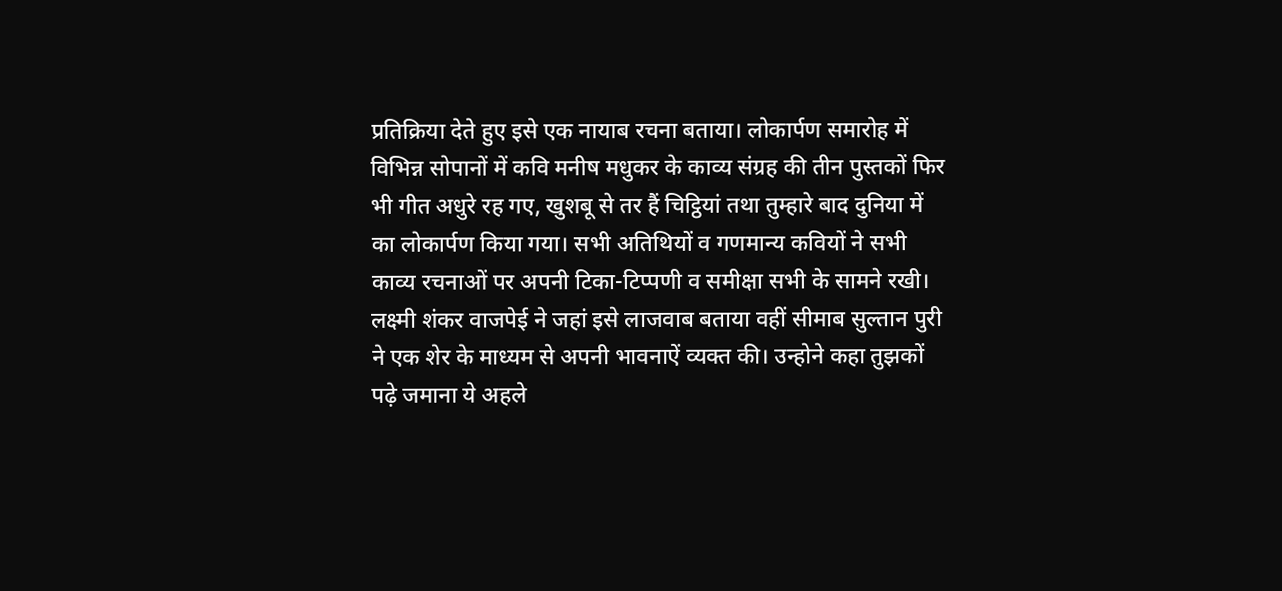प्रतिक्रिया देते हुए इसे एक नायाब रचना बताया। लोकार्पण समारोह में विभिन्न सोपानों में कवि मनीष मधुकर के काव्य संग्रह की तीन पुस्तकों फिर भी गीत अधुरे रह गए, खुशबू से तर हैं चिट्ठियां तथा तुम्हारे बाद दुनिया में का लोकार्पण किया गया। सभी अतिथियों व गणमान्य कवियों ने सभी काव्य रचनाओं पर अपनी टिका-टिप्पणी व समीक्षा सभी के सामने रखी। लक्ष्मी शंकर वाजपेई ने जहां इसे लाजवाब बताया वहीं सीमाब सुल्तान पुरी ने एक शेर के माध्यम से अपनी भावनाऐं व्यक्त की। उन्होने कहा तुझकों पढ़े जमाना ये अहले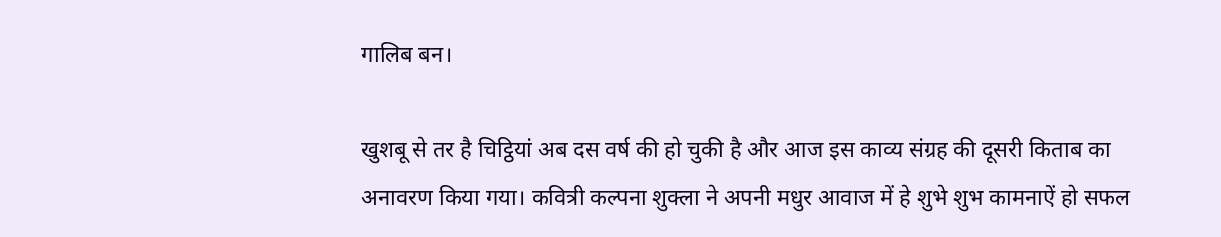गालिब बन।

खुशबू से तर है चिट्ठियां अब दस वर्ष की हो चुकी है और आज इस काव्य संग्रह की दूसरी किताब का अनावरण किया गया। कवित्री कल्पना शुक्ला ने अपनी मधुर आवाज में हे शुभे शुभ कामनाऐं हो सफल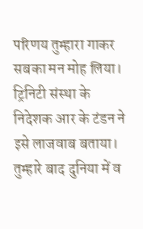परिणय तुम्हारा गाकर सबका मन मोह लिया। ट्रिनिटी संस्था के निदेशक आर के टंडन ने इसे लाजवाब बताया। तुम्हारे बाद दुनिया में व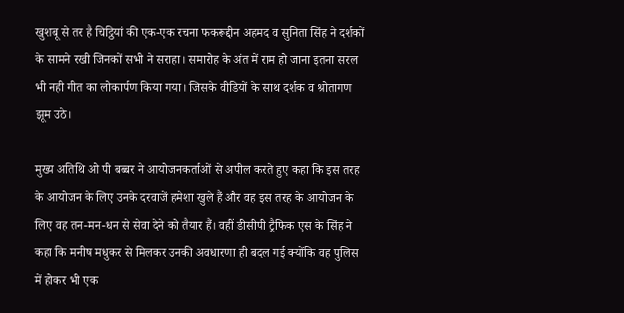खुशबू से तर है चिट्ठियां की एक-एक रचना फकरूद्दीन अहमद व सुनिता सिंह ने दर्शकों के सामने रखी जिनकों सभी ने सराहा। समारोह के अंत में राम हो जाना इतना सरल भी नही गीत का लोकार्पण किया गया। जिसके वीडियों के साथ दर्शक व श्रोतागण झूम उठे।

मुख्य अतिथि ओ पी बब्बर ने आयोजनकर्ताओं से अपील करते हुए कहा कि इस तरह के आयोजन के लिए उनके दरवाजें हमेशा खुले हैं और वह इस तरह के आयोजन के लिए वह तन-मन-धन से सेवा देने को तैयार हैं। वहीं डीसीपी ट्रैफिक एस के सिंह ने कहा कि मनीष मधुकर से मिलकर उनकी अवधारणा ही बदल गई क्योंकि वह पुलिस में होकर भी एक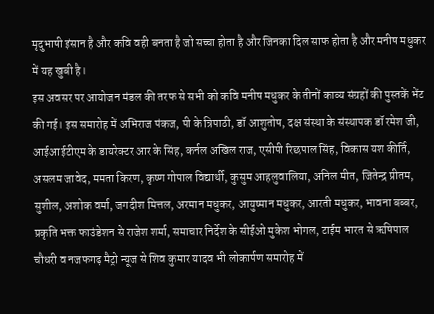मृदुभाषी इंसान है और कवि वही बनता है जो सच्चा होता है और जिनका दिल साफ होता है और मनीष मधुकर में यह खुबी है।
इस अवसर पर आयोजन मंडल की तरफ से सभी को कवि मनीष मधुकर के तीनों काव्य संग्रहों की पुस्तकें भेंट की गई। इस समारोह में अभिराज पंकज, पी के त्रिपाठी, डॉ आशुतोष, दक्ष संस्था के संस्थापक डॉ रमेश जी, आईआईटीएम के डायरेक्टर आर के सिंह, कर्नल अखिल राज, एसीपी रिछपाल सिंह, विकास यश कीर्ति, असलम जावेद, ममता किरण, कृष्ण गोपाल विद्यार्थी, कुसुम आहलुवालिया, अनिल मीत, जितेन्द्र प्रीतम, सुशील, अशोक वर्मा, जगदीश मित्तल, अरमान मधुकर, आयुष्मान मधुकर, आरती मधुकर, भावना बब्बर, प्रकृति भक्त फाउंडेशन से राजेश शर्मा, समाचार निर्देश के सीईओ मुकेश भोगल, टाईम भारत से ऋषिपाल चौधरी व नजफगढ़ मैट्रो न्यूज से शिव कुमार यादव भी लोकार्पण समारोह में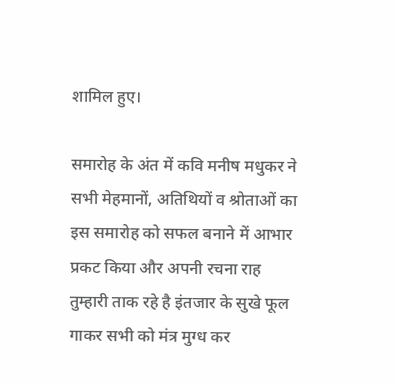शामिल हुए।

समारोह के अंत में कवि मनीष मधुकर ने सभी मेहमानों, अतिथियों व श्रोताओं का इस समारोह को सफल बनाने में आभार प्रकट किया और अपनी रचना राह तुम्हारी ताक रहे है इंतजार के सुखे फूल गाकर सभी को मंत्र मुग्ध कर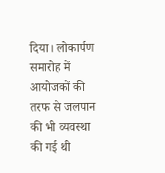दिया। लोकार्पण समारोह में आयोजकों की तरफ से जलपान की भी व्यवस्था की गई थी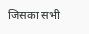जिसका सभी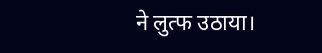ने लुत्फ उठाया।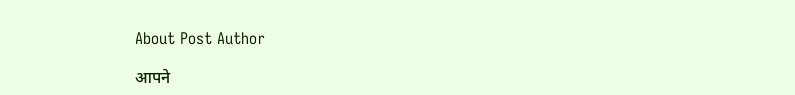About Post Author

आपने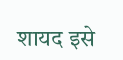शायद इसे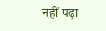नहीं पढ़ा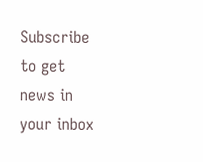Subscribe to get news in your inbox